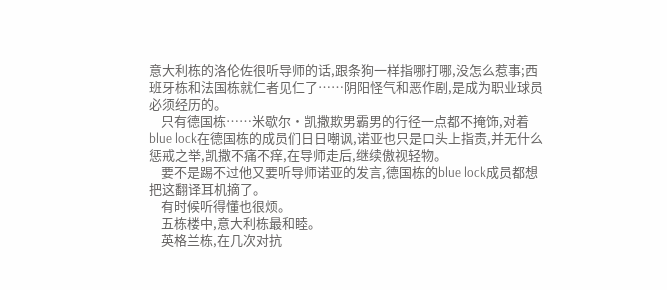意大利栋的洛伦佐很听导师的话,跟条狗一样指哪打哪,没怎么惹事;西班牙栋和法国栋就仁者见仁了……阴阳怪气和恶作剧,是成为职业球员必须经历的。
    只有德国栋……米歇尔·凯撒欺男霸男的行径一点都不掩饰,对着blue lock在德国栋的成员们日日嘲讽,诺亚也只是口头上指责,并无什么惩戒之举,凯撒不痛不痒,在导师走后,继续傲视轻物。
    要不是踢不过他又要听导师诺亚的发言,德国栋的blue lock成员都想把这翻译耳机摘了。
    有时候听得懂也很烦。
    五栋楼中,意大利栋最和睦。
    英格兰栋,在几次对抗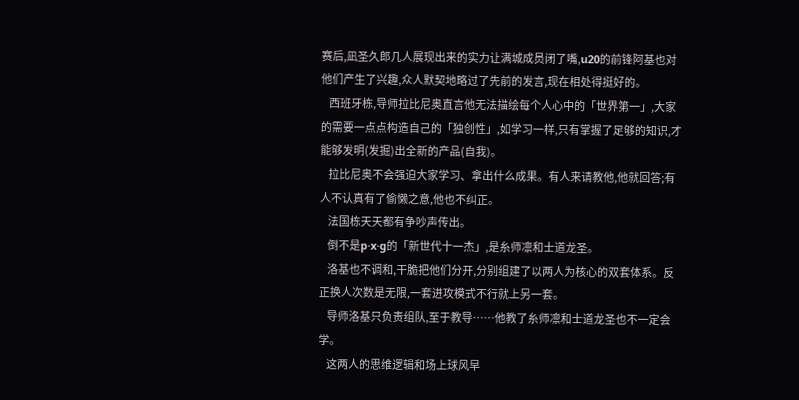赛后,凪圣久郎几人展现出来的实力让满城成员闭了嘴,u20的前锋阿基也对他们产生了兴趣,众人默契地略过了先前的发言,现在相处得挺好的。
    西班牙栋,导师拉比尼奥直言他无法描绘每个人心中的「世界第一」,大家的需要一点点构造自己的「独创性」,如学习一样,只有掌握了足够的知识,才能够发明(发掘)出全新的产品(自我)。
    拉比尼奥不会强迫大家学习、拿出什么成果。有人来请教他,他就回答;有人不认真有了偷懒之意,他也不纠正。
    法国栋天天都有争吵声传出。
    倒不是p·x·g的「新世代十一杰」,是糸师凛和士道龙圣。
    洛基也不调和,干脆把他们分开,分别组建了以两人为核心的双套体系。反正换人次数是无限,一套进攻模式不行就上另一套。
    导师洛基只负责组队,至于教导……他教了糸师凛和士道龙圣也不一定会学。
    这两人的思维逻辑和场上球风早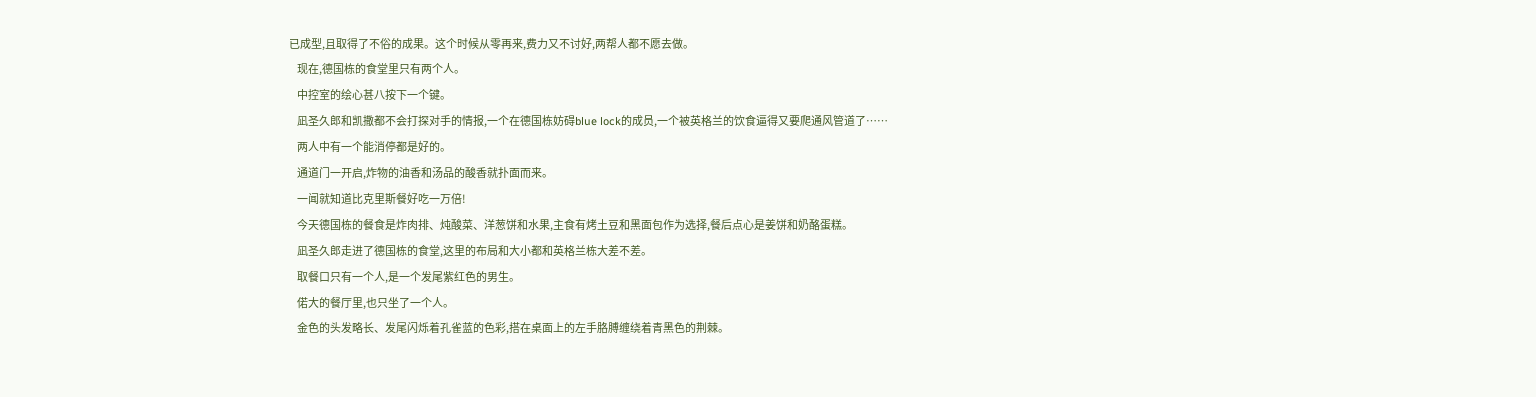已成型,且取得了不俗的成果。这个时候从零再来,费力又不讨好,两帮人都不愿去做。
    现在,德国栋的食堂里只有两个人。
    中控室的绘心甚八按下一个键。
    凪圣久郎和凯撒都不会打探对手的情报,一个在德国栋妨碍blue lock的成员,一个被英格兰的饮食逼得又要爬通风管道了……
    两人中有一个能消停都是好的。
    通道门一开启,炸物的油香和汤品的酸香就扑面而来。
    一闻就知道比克里斯餐好吃一万倍!
    今天德国栋的餐食是炸肉排、炖酸菜、洋葱饼和水果,主食有烤土豆和黑面包作为选择,餐后点心是姜饼和奶酪蛋糕。
    凪圣久郎走进了德国栋的食堂,这里的布局和大小都和英格兰栋大差不差。
    取餐口只有一个人,是一个发尾紫红色的男生。
    偌大的餐厅里,也只坐了一个人。
    金色的头发略长、发尾闪烁着孔雀蓝的色彩,搭在桌面上的左手胳膊缠绕着青黑色的荆棘。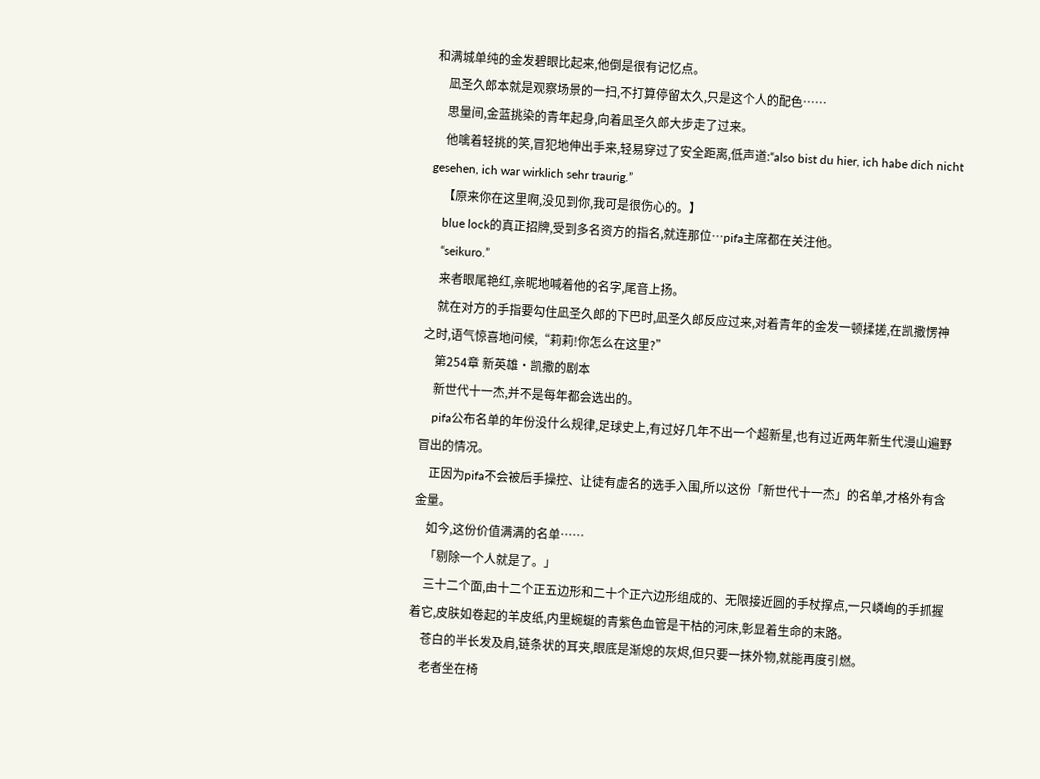和满城单纯的金发碧眼比起来,他倒是很有记忆点。
    凪圣久郎本就是观察场景的一扫,不打算停留太久,只是这个人的配色……
    思量间,金蓝挑染的青年起身,向着凪圣久郎大步走了过来。
    他噙着轻挑的笑,冒犯地伸出手来,轻易穿过了安全距离,低声道:“also bist du hier, ich habe dich nicht gesehen, ich war wirklich sehr traurig.”
    【原来你在这里啊,没见到你,我可是很伤心的。】
    blue lock的真正招牌,受到多名资方的指名,就连那位…pifa主席都在关注他。
    “seikuro.”
    来者眼尾艳红,亲昵地喊着他的名字,尾音上扬。
    就在对方的手指要勾住凪圣久郎的下巴时,凪圣久郎反应过来,对着青年的金发一顿揉搓,在凯撒愣神之时,语气惊喜地问候,“莉莉!你怎么在这里?”
    第254章 新英雄·凯撒的剧本
    新世代十一杰,并不是每年都会选出的。
    pifa公布名单的年份没什么规律,足球史上,有过好几年不出一个超新星,也有过近两年新生代漫山遍野冒出的情况。
    正因为pifa不会被后手操控、让徒有虚名的选手入围,所以这份「新世代十一杰」的名单,才格外有含金量。
    如今,这份价值满满的名单……
    「剔除一个人就是了。」
    三十二个面,由十二个正五边形和二十个正六边形组成的、无限接近圆的手杖撑点,一只嶙峋的手抓握着它,皮肤如卷起的羊皮纸,内里蜿蜒的青紫色血管是干枯的河床,彰显着生命的末路。
    苍白的半长发及肩,链条状的耳夹,眼底是渐熄的灰烬,但只要一抹外物,就能再度引燃。
    老者坐在椅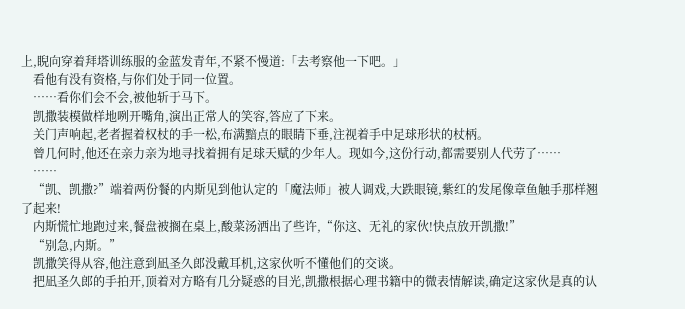上,睨向穿着拜塔训练服的金蓝发青年,不紧不慢道:「去考察他一下吧。」
    看他有没有资格,与你们处于同一位置。
    ……看你们会不会,被他斩于马下。
    凯撒装模做样地咧开嘴角,演出正常人的笑容,答应了下来。
    关门声响起,老者握着权杖的手一松,布满黯点的眼睛下垂,注视着手中足球形状的杖柄。
    曾几何时,他还在亲力亲为地寻找着拥有足球天赋的少年人。现如今,这份行动,都需要别人代劳了……
    ……
    “凯、凯撒?”端着两份餐的内斯见到他认定的「魔法师」被人调戏,大跌眼镜,紫红的发尾像章鱼触手那样翘了起来!
    内斯慌忙地跑过来,餐盘被搁在桌上,酸菜汤洒出了些许,“你这、无礼的家伙!快点放开凯撒!”
    “别急,内斯。”
    凯撒笑得从容,他注意到凪圣久郎没戴耳机,这家伙听不懂他们的交谈。
    把凪圣久郎的手拍开,顶着对方略有几分疑惑的目光,凯撒根据心理书籍中的微表情解读,确定这家伙是真的认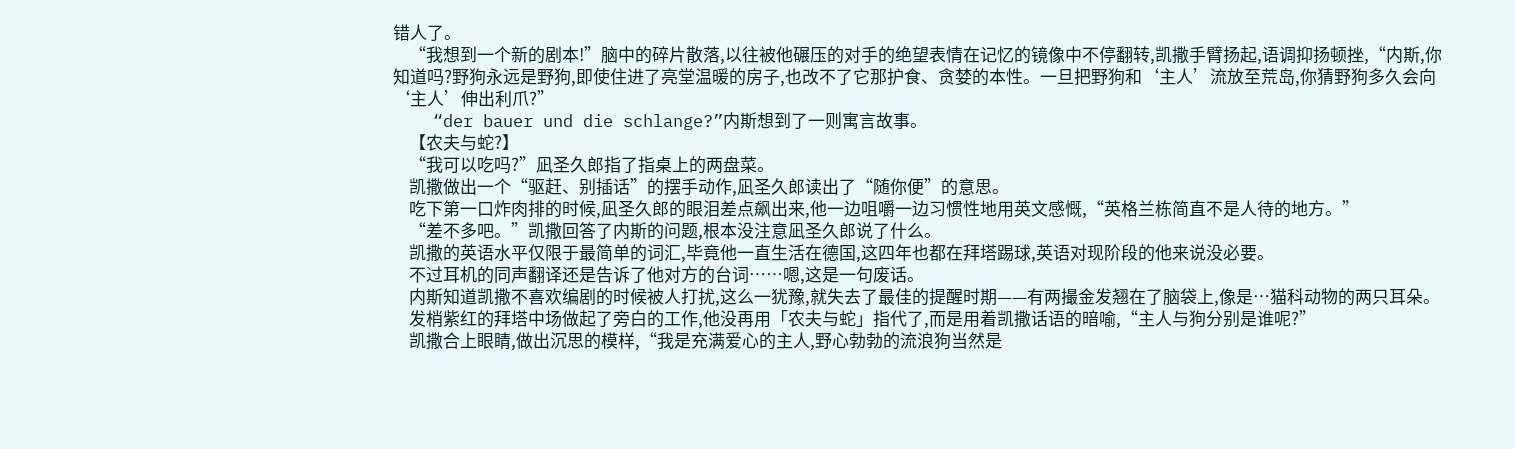错人了。
    “我想到一个新的剧本!”脑中的碎片散落,以往被他碾压的对手的绝望表情在记忆的镜像中不停翻转,凯撒手臂扬起,语调抑扬顿挫,“内斯,你知道吗?野狗永远是野狗,即使住进了亮堂温暖的房子,也改不了它那护食、贪婪的本性。一旦把野狗和‘主人’流放至荒岛,你猜野狗多久会向‘主人’伸出利爪?”
    “der bauer und die schlange?”内斯想到了一则寓言故事。
    【农夫与蛇?】
    “我可以吃吗?”凪圣久郎指了指桌上的两盘菜。
    凯撒做出一个“驱赶、别插话”的摆手动作,凪圣久郎读出了“随你便”的意思。
    吃下第一口炸肉排的时候,凪圣久郎的眼泪差点飙出来,他一边咀嚼一边习惯性地用英文感慨,“英格兰栋简直不是人待的地方。”
    “差不多吧。”凯撒回答了内斯的问题,根本没注意凪圣久郎说了什么。
    凯撒的英语水平仅限于最简单的词汇,毕竟他一直生活在德国,这四年也都在拜塔踢球,英语对现阶段的他来说没必要。
    不过耳机的同声翻译还是告诉了他对方的台词……嗯,这是一句废话。
    内斯知道凯撒不喜欢编剧的时候被人打扰,这么一犹豫,就失去了最佳的提醒时期——有两撮金发翘在了脑袋上,像是…猫科动物的两只耳朵。
    发梢紫红的拜塔中场做起了旁白的工作,他没再用「农夫与蛇」指代了,而是用着凯撒话语的暗喻,“主人与狗分别是谁呢?”
    凯撒合上眼睛,做出沉思的模样,“我是充满爱心的主人,野心勃勃的流浪狗当然是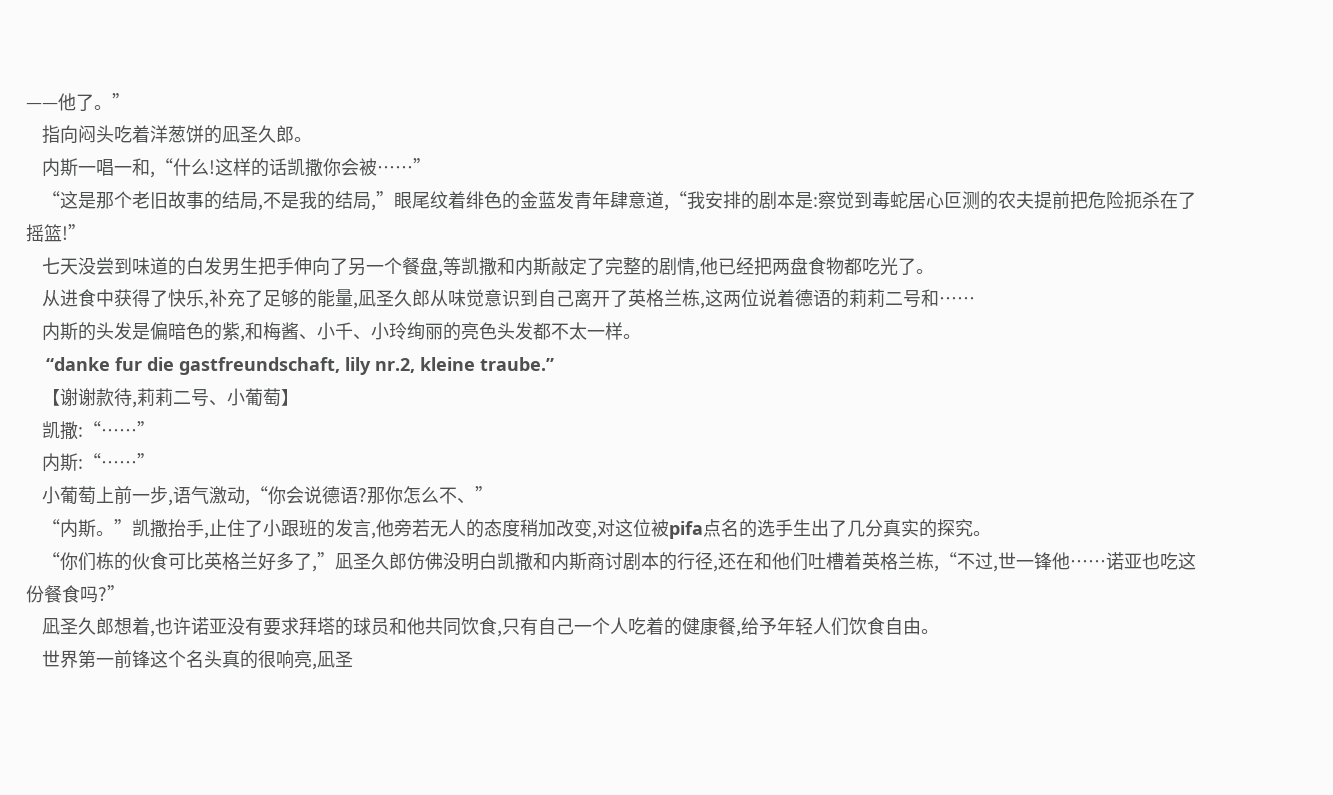——他了。”
    指向闷头吃着洋葱饼的凪圣久郎。
    内斯一唱一和,“什么!这样的话凯撒你会被……”
    “这是那个老旧故事的结局,不是我的结局,”眼尾纹着绯色的金蓝发青年肆意道,“我安排的剧本是:察觉到毒蛇居心叵测的农夫提前把危险扼杀在了摇篮!”
    七天没尝到味道的白发男生把手伸向了另一个餐盘,等凯撒和内斯敲定了完整的剧情,他已经把两盘食物都吃光了。
    从进食中获得了快乐,补充了足够的能量,凪圣久郎从味觉意识到自己离开了英格兰栋,这两位说着德语的莉莉二号和……
    内斯的头发是偏暗色的紫,和梅酱、小千、小玲绚丽的亮色头发都不太一样。
    “danke fur die gastfreundschaft, lily nr.2, kleine traube.”
    【谢谢款待,莉莉二号、小葡萄】
    凯撒:“……”
    内斯:“……”
    小葡萄上前一步,语气激动,“你会说德语?那你怎么不、”
    “内斯。”凯撒抬手,止住了小跟班的发言,他旁若无人的态度稍加改变,对这位被pifa点名的选手生出了几分真实的探究。
    “你们栋的伙食可比英格兰好多了,”凪圣久郎仿佛没明白凯撒和内斯商讨剧本的行径,还在和他们吐槽着英格兰栋,“不过,世一锋他……诺亚也吃这份餐食吗?”
    凪圣久郎想着,也许诺亚没有要求拜塔的球员和他共同饮食,只有自己一个人吃着的健康餐,给予年轻人们饮食自由。
    世界第一前锋这个名头真的很响亮,凪圣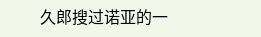久郎搜过诺亚的一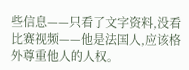些信息——只看了文字资料,没看比赛视频——他是法国人,应该格外尊重他人的人权。